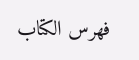فهرس الكتاب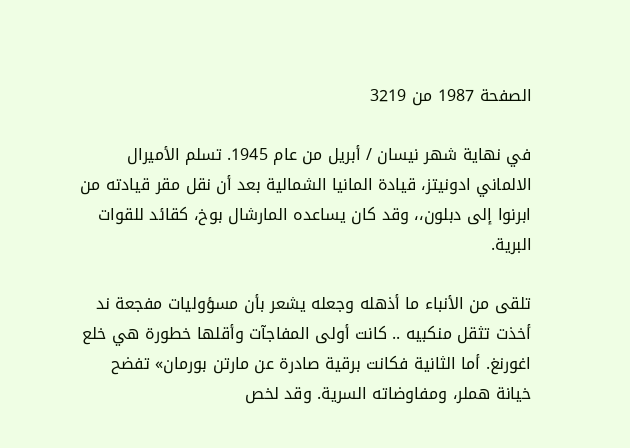الصفحة 1987 من 3219

في نهاية شهر نيسان / أبريل من عام 1945. تسلم الأميرال الالماني ادونيتز، قيادة المانيا الشمالية بعد أن نقل مقر قيادته من ابرنوا إلى دبلون،، وقد كان يساعده المارشال بوخ، كقائد للقوات البرية.

تلقى من الأنباء ما أذهله وجعله يشعر بأن مسؤوليات مفجعة ند أخذت تثقل منكبيه .. كانت أولى المفاجآت وأقلها خطورة هي خلع اغورنغ. أما الثانية فكانت برقية صادرة عن مارتن بورمان» تفضح خيانة هملر، ومفاوضاته السرية. وقد لخص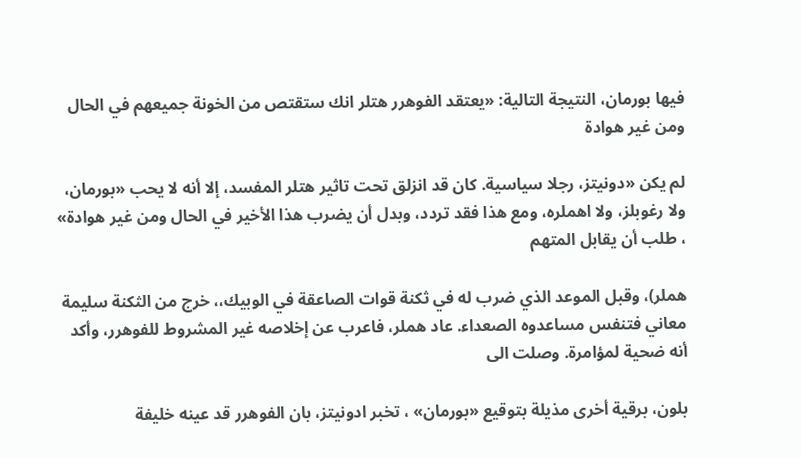فيها بورمان، النتيجة التالية: «يعتقد الفوهرر هتلر انك ستقتص من الخونة جميعهم في الحال ومن غير هوادة

لم يكن «دونيتز، رجلا سياسية. كان قد انزلق تحت تاثير هتلر المفسد، إلا أنه لا يحب «بورمان، ولا رغوبلز، ولا اهملره، ومع هذا فقد تردد، وبدل أن يضرب هذا الأخير في الحال ومن غير هوادة» ، طلب أن يقابل المتهم

هملر)، وقبل الموعد الذي ضرب له في ثكنة قوات الصاعقة في الوبيك،، خرج من الثكنة سليمة معاني فتنفس مساعدوه الصعداء. عاد هملر، فاعرب عن إخلاصه غير المشروط للفوهرر، وأكد أنه ضحية لمؤامرة. وصلت الى

بلون، برقية أخرى مذيلة بتوقيع «بورمان» ، تخبر ادونيتز، بان الفوهرر قد عينه خليفة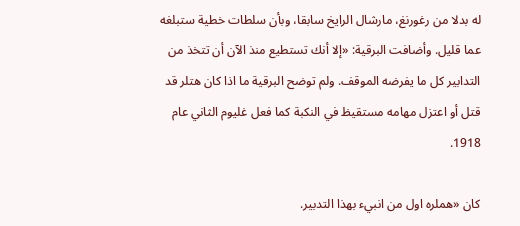له بدلا من رغورنغ، مارشال الرايخ سابقا، وبأن سلطات خطية ستبلغه عما قليل. وأضافت البرقية: «إلا أنك تستطيع منذ الآن أن تتخذ من التدابير كل ما يفرضه الموقف. ولم توضح البرقية ما اذا كان هتلر قد قتل أو اعتزل مهامه مستقيظ في النكبة كما فعل غليوم الثاني عام 1918.

كان «هملره اول من انبيء بهذا التدبير.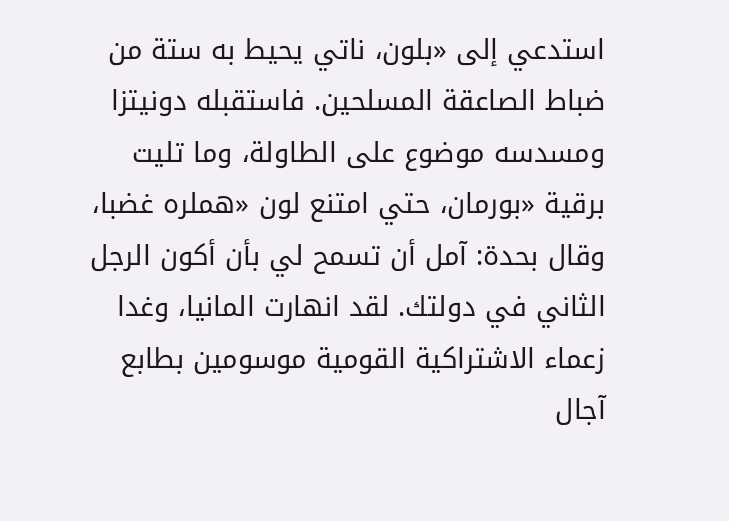استدعي إلى «بلون، ناتي يحيط به ستة من ضباط الصاعقة المسلحين. فاستقبله دونيتزا ومسدسه موضوع على الطاولة، وما تليت برقية «بورمان، حتي امتنع لون «هملره غضبا، وقال بحدة: آمل أن تسمح لي بأن أكون الرجل الثاني في دولتك. لقد انهارت المانيا، وغدا زعماء الاشتراكية القومية موسومين بطابع آجال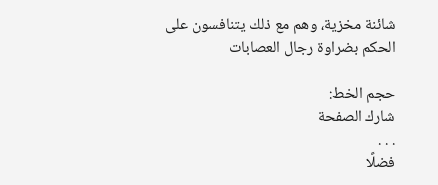شائنة مخزية، وهم مع ذلك يتنافسون على الحكم بضراوة رجال العصابات

حجم الخط:
شارك الصفحة
. . .
فضلًا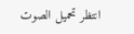انتظر تحميل الصوت